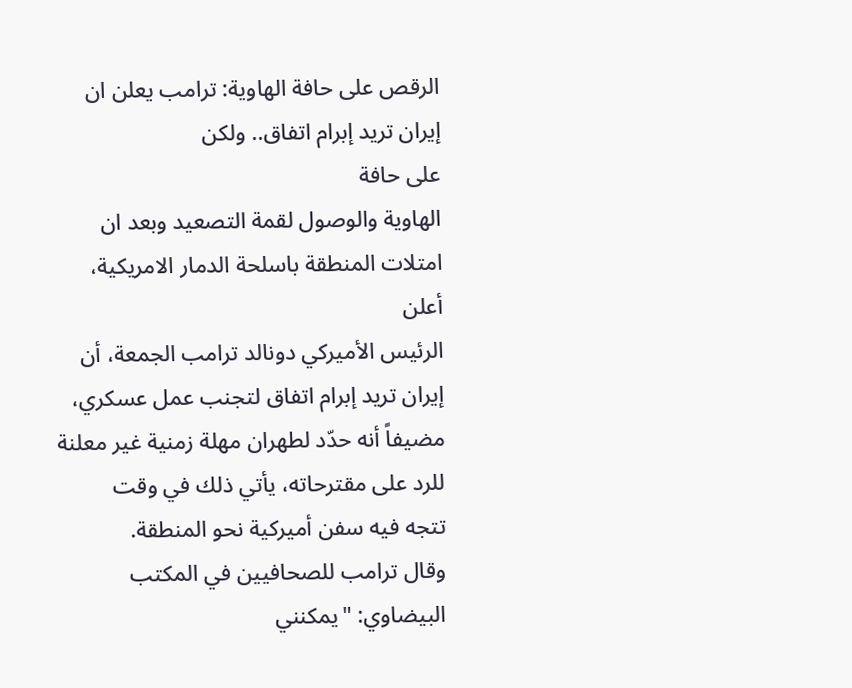الرقص على حافة الهاوية: ترامب يعلن ان إيران تريد إبرام اتفاق.. ولكن
على حافة
الهاوية والوصول لقمة التصعيد وبعد ان امتلات المنطقة باسلحة الدمار الامريكية، أعلن
الرئيس الأميركي دونالد ترامب الجمعة، أن إيران تريد إبرام اتفاق لتجنب عمل عسكري،
مضيفاً أنه حدّد لطهران مهلة زمنية غير معلنة للرد على مقترحاته، يأتي ذلك في وقت
تتجه فيه سفن أميركية نحو المنطقة.
وقال ترامب للصحافيين في المكتب البيضاوي: "يمكنني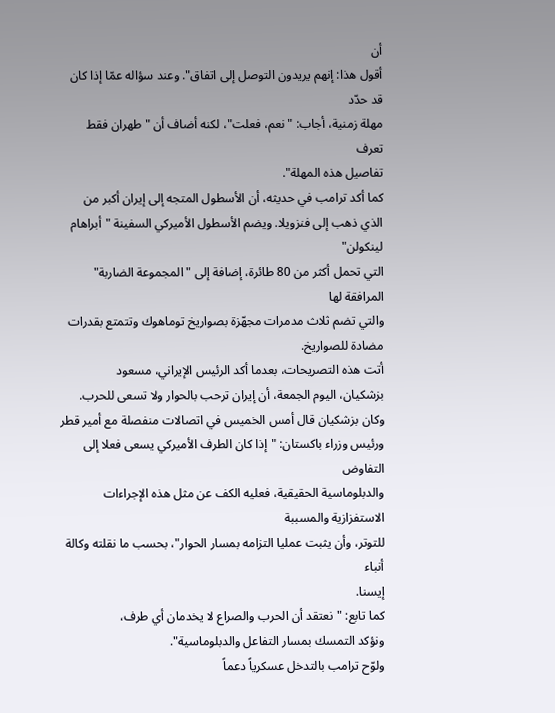أن
أقول هذا: إنهم يريدون التوصل إلى اتفاق". وعند سؤاله عمّا إذا كان قد حدّد
مهلة زمنية، أجاب: "نعم، فعلت"، لكنه أضاف أن "طهران فقط تعرف
تفاصيل هذه المهلة".
كما أكد ترامب في حديثه، أن الأسطول المتجه إلى إيران أكبر من
الذي ذهب إلى فنزويلا. ويضم الأسطول الأميركي السفينة "أبراهام لينكولن"
التي تحمل أكثر من 80 طائرة، إضافة إلى "المجموعة الضاربة" المرافقة لها
والتي تضم ثلاث مدمرات مجهّزة بصواريخ توماهوك وتتمتع بقدرات مضادة للصواريخ.
أتت هذه التصريحات، بعدما أكد الرئيس الإيراني، مسعود
بزشكيان، اليوم الجمعة، أن إيران ترحب بالحوار ولا تسعى للحرب.
وكان بزشكيان قال أمس الخميس في اتصالات منفصلة مع أمير قطر
ورئيس وزراء باكستان: "إذا كان الطرف الأميركي يسعى فعلا إلى التفاوض
والدبلوماسية الحقيقية، فعليه الكف عن مثل هذه الإجراءات الاستفزازية والمسببة
للتوتر، وأن يثبت عمليا التزامه بمسار الحوار"، بحسب ما نقلته وكالة أنباء
إيسنا.
كما تابع: "نعتقد أن الحرب والصراع لا يخدمان أي طرف،
ونؤكد التمسك بمسار التفاعل والدبلوماسية".
ولوّح ترامب بالتدخل عسكرياً دعماً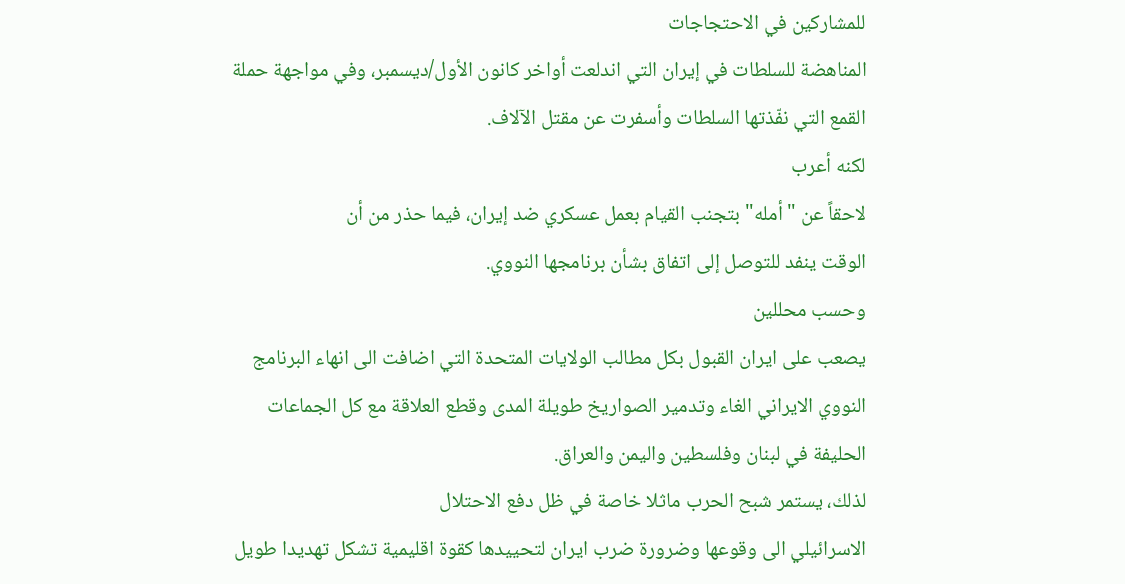للمشاركين في الاحتجاجات
المناهضة للسلطات في إيران التي اندلعت أواخر كانون الأول/ديسمبر، وفي مواجهة حملة
القمع التي نفّذتها السلطات وأسفرت عن مقتل الآلاف.
لكنه أعرب
لاحقاً عن "أمله" بتجنب القيام بعمل عسكري ضد إيران، فيما حذر من أن
الوقت ينفد للتوصل إلى اتفاق بشأن برنامجها النووي.
وحسب محللين
يصعب على ايران القبول بكل مطالب الولايات المتحدة التي اضافت الى انهاء البرنامج
النووي الايراني الغاء وتدمير الصواريخ طويلة المدى وقطع العلاقة مع كل الجماعات
الحليفة في لبنان وفلسطين واليمن والعراق.
لذلك، يستمر شبح الحرب ماثلا خاصة في ظل دفع الاحتلال
الاسرائيلي الى وقوعها وضرورة ضرب ايران لتحييدها كقوة اقليمية تشكل تهديدا طويل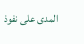المدى على نفوذ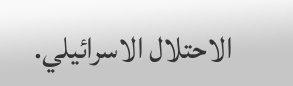الاحتلال الاسرائيلي.